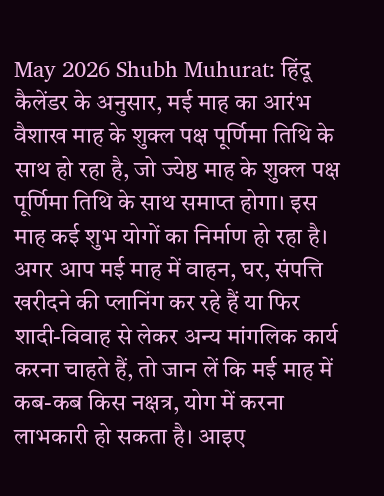May 2026 Shubh Muhurat: हिंदू कैलेंडर के अनुसार, मई माह का आरंभ वैशाख माह के शुक्ल पक्ष पूर्णिमा तिथि के साथ हो रहा है, जो ज्येष्ठ माह के शुक्ल पक्ष पूर्णिमा तिथि के साथ समाप्त होगा। इस माह कई शुभ योगों का निर्माण हो रहा है। अगर आप मई माह में वाहन, घर, संपत्ति खरीदने की प्लानिंग कर रहे हैं या फिर शादी-विवाह से लेकर अन्य मांगलिक कार्य करना चाहते हैं, तो जान लें कि मई माह में कब-कब किस नक्षत्र, योग में करना लाभकारी हो सकता है। आइए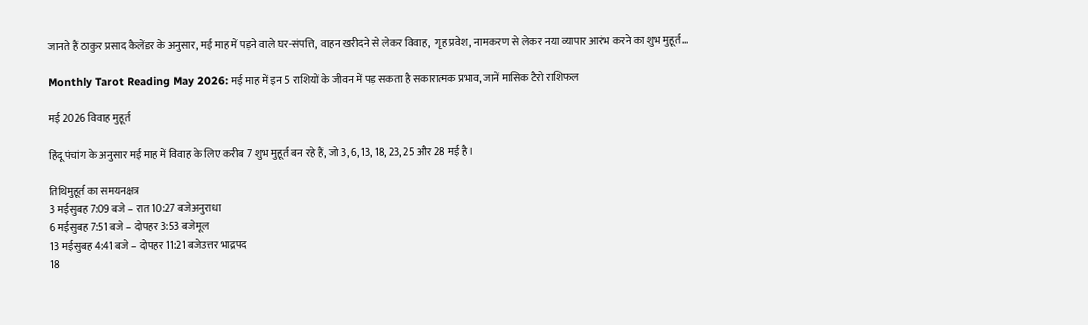जानते हैं ठाकुर प्रसाद कैलेंडर के अनुसार, मई माह में पड़ने वाले घर-संपत्ति, वाहन खरीदने से लेकर विवाह,  गृह प्रवेश, नामकरण से लेकर नया व्यापार आरंभ करने का शुभ मुहूर्त…

Monthly Tarot Reading May 2026: मई माह में इन 5 राशियों के जीवन में पड़ सकता है सकारात्मक प्रभाव, जानें मासिक टैरो राशिफल

मई 2026 विवाह मुहूर्त

हिंदू पंचांग के अनुसार मई माह में विवाह के लिए करीब 7 शुभ मुहूर्त बन रहे हैं, जो 3, 6, 13, 18, 23, 25 और 28 मई है।

तिथिमुहूर्त का समयनक्षत्र
3 मईसुबह 7:09 बजे – रात 10:27 बजेअनुराधा
6 मईसुबह 7:51 बजे – दोपहर 3:53 बजेमूल
13 मईसुबह 4:41 बजे – दोपहर 11:21 बजेउत्तर भाद्रपद
18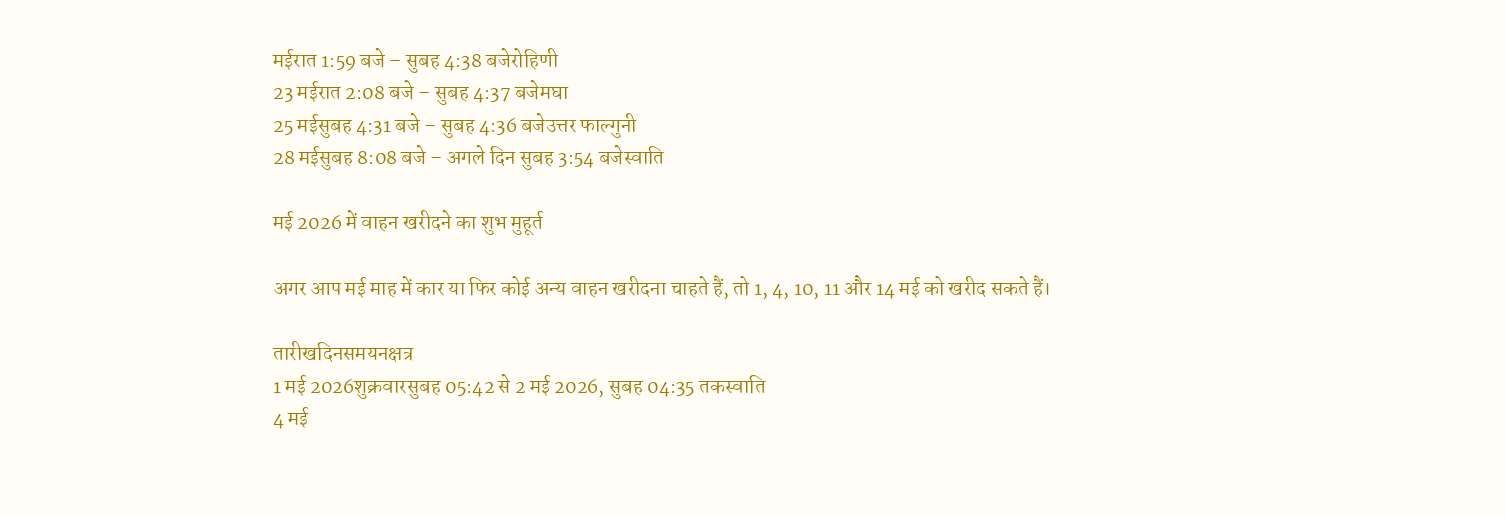मईरात 1:59 बजे – सुबह 4:38 बजेरोहिणी
23 मईरात 2:08 बजे – सुबह 4:37 बजेमघा
25 मईसुबह 4:31 बजे – सुबह 4:36 बजेउत्तर फाल्गुनी
28 मईसुबह 8:08 बजे – अगले दिन सुबह 3:54 बजेस्वाति

मई 2026 में वाहन खरीदने का शुभ मुहूर्त

अगर आप मई माह में कार या फिर कोई अन्य वाहन खरीदना चाहते हैं, तो 1, 4, 10, 11 और 14 मई को खरीद सकते हैं।

तारीखदिनसमयनक्षत्र
1 मई 2026शुक्रवारसुबह 05:42 से 2 मई 2026, सुबह 04:35 तकस्वाति
4 मई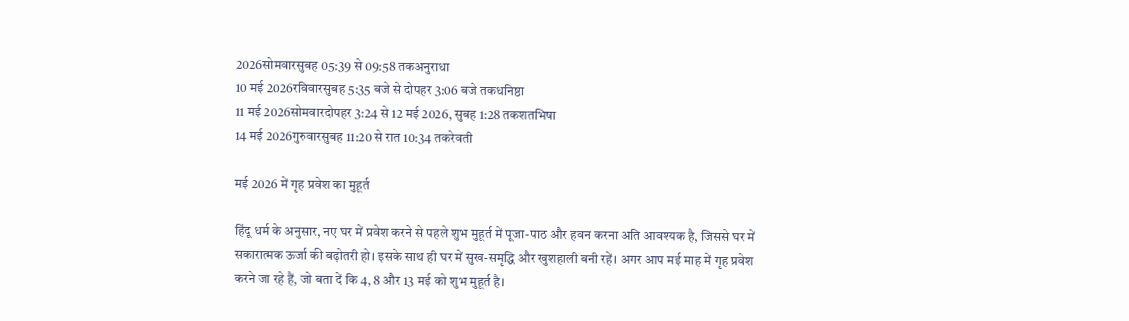2026सोमवारसुबह 05:39 से 09:58 तकअनुराधा
10 मई 2026रविवारसुबह 5:35 बजे से दोपहर 3:06 बजे तकधनिष्ठा
11 मई 2026सोमवारदोपहर 3:24 से 12 मई 2026, सुबह 1:28 तकशतभिषा
14 मई 2026गुरुवारसुबह 11:20 से रात 10:34 तकरेवती

मई 2026 में गृह प्रवेश का मुहूर्त

हिंदू धर्म के अनुसार, नए घर में प्रवेश करने से पहले शुभ मुहूर्त में पूजा-पाठ और हवन करना अति आवश्यक है, जिससे घर में सकारात्मक ऊर्जा की बढ़ोतरी हो। इसके साथ ही घर में सुख-समृद्धि और खुशहाली बनी रहें। अगर आप मई माह में गृह प्रवेश करने जा रहे हैं, जो बता दें कि 4, 8 और 13 मई को शुभ मुहूर्त है।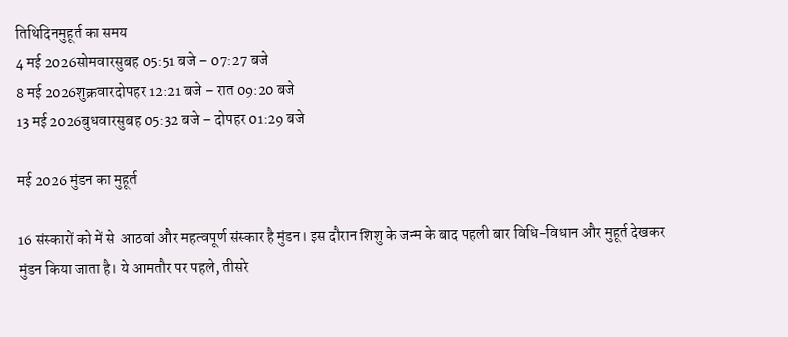तिथिदिनमुहूर्त का समय
4 मई 2026सोमवारसुबह 05:51 बजे – 07:27 बजे
8 मई 2026शुक्रवारदोपहर 12:21 बजे – रात 09:20 बजे
13 मई 2026बुधवारसुबह 05:32 बजे – दोपहर 01:29 बजे

मई 2026 मुंडन का मुहूर्त

16 संस्कारों को में से  आठवां और महत्वपूर्ण संस्कार है मुंडन। इस दौरान शिशु के जन्म के बाद पहली बार विधि-विधान और मुहूर्त देखकर मुंडन किया जाता है। ये आमतौर पर पहले, तीसरे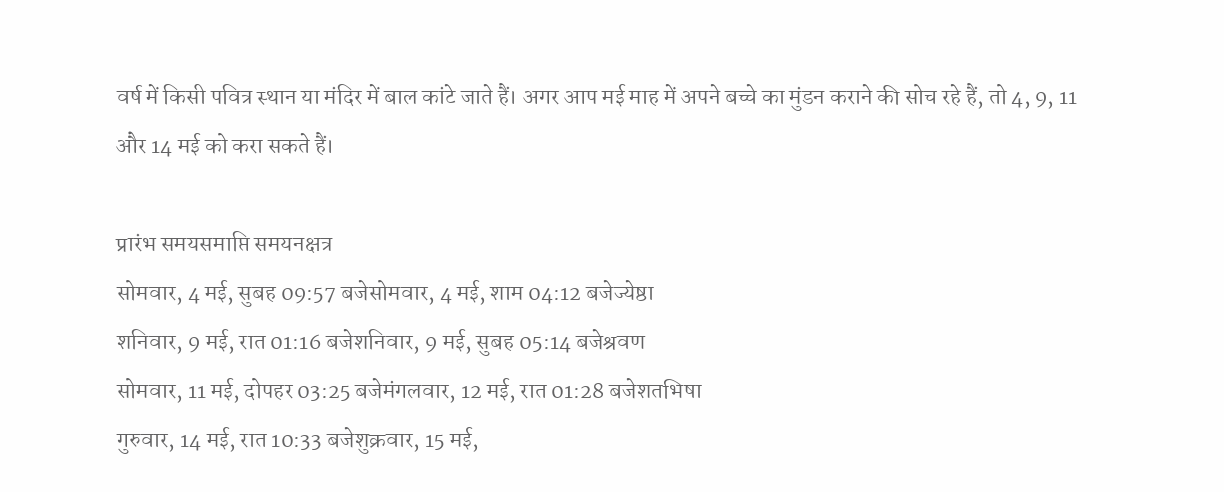वर्ष में किसी पवित्र स्थान या मंदिर में बाल कांटे जाते हैं। अगर आप मई माह में अपने बच्चे का मुंडन कराने की सोच रहे हैं, तो 4, 9, 11 और 14 मई को करा सकते हैं।

प्रारंभ समयसमाप्ति समयनक्षत्र
सोमवार, 4 मई, सुबह 09:57 बजेसोमवार, 4 मई, शाम 04:12 बजेज्येष्ठा
शनिवार, 9 मई, रात 01:16 बजेशनिवार, 9 मई, सुबह 05:14 बजेश्रवण
सोमवार, 11 मई, दोपहर 03:25 बजेमंगलवार, 12 मई, रात 01:28 बजेशतभिषा
गुरुवार, 14 मई, रात 10:33 बजेशुक्रवार, 15 मई,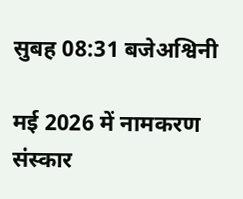सुबह 08:31 बजेअश्विनी

मई 2026 में नामकरण संस्कार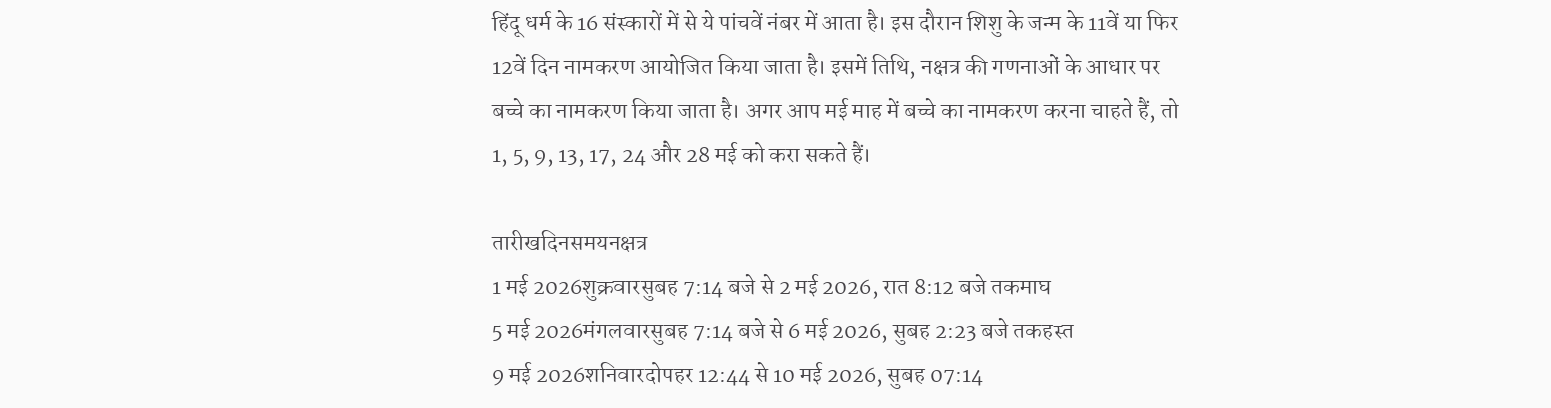हिंदू धर्म के 16 संस्कारों में से ये पांचवें नंबर में आता है। इस दौरान शिशु के जन्म के 11वें या फिर 12वें दिन नामकरण आयोजित किया जाता है। इसमें तिथि, नक्षत्र की गणनाओं के आधार पर बच्चे का नामकरण किया जाता है। अगर आप मई माह में बच्चे का नामकरण करना चाहते हैं, तो  1, 5, 9, 13, 17, 24 और 28 मई को करा सकते हैं।

तारीखदिनसमयनक्षत्र
1 मई 2026शुक्रवारसुबह 7:14 बजे से 2 मई 2026, रात 8:12 बजे तकमाघ
5 मई 2026मंगलवारसुबह 7:14 बजे से 6 मई 2026, सुबह 2:23 बजे तकहस्त
9 मई 2026शनिवारदोपहर 12:44 से 10 मई 2026, सुबह 07:14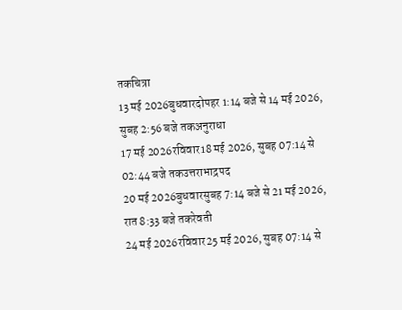तकचित्रा
13 मई 2026बुधवारदोपहर 1:14 बजे से 14 मई 2026, सुबह 2:56 बजे तकअनुराधा
17 मई 2026रविवार18 मई 2026, सुबह 07:14 से 02:44 बजे तकउत्तराभाद्रपद
20 मई 2026बुधवारसुबह 7:14 बजे से 21 मई 2026, रात 8:33 बजे तकरेवती
24 मई 2026रविवार25 मई 2026, सुबह 07:14 से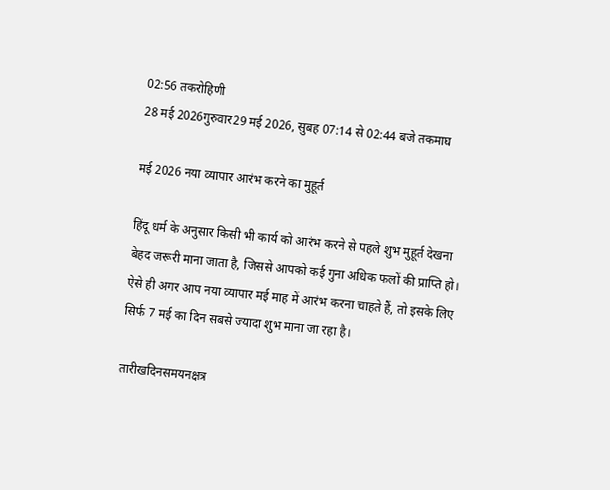02:56 तकरोहिणी
28 मई 2026गुरुवार29 मई 2026, सुबह 07:14 से 02:44 बजे तकमाघ

मई 2026 नया व्यापार आरंभ करने का मुहूर्त

हिंदू धर्म के अनुसार किसी भी कार्य को आरंभ करने से पहले शुभ मुहूर्त देखना बेहद जरूरी माना जाता है, जिससे आपको कई गुना अधिक फलों की प्राप्ति हो। ऐसे ही अगर आप नया व्यापार मई माह में आरंभ करना चाहते हैं, तो इसके लिए सिर्फ 7 मई का दिन सबसे ज्यादा शुभ माना जा रहा है।

तारीखदिनसमयनक्षत्र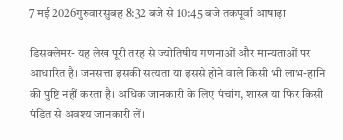7 मई 2026गुरुवारसुबह 8:32 बजे से 10:45 बजे तकपूर्वा आषाढ़ा

डिसक्लेमर- यह लेख पूरी तरह से ज्योतिषीय गणनाओं और मान्यताओं पर आधारित है। जनसत्ता इसकी सत्यता या इससे होने वाले किसी भी लाभ-हानि की पुष्टि नहीं करता है। अधिक जानकारी के लिए पंचांग, शास्त्र या फिर किसी पंडित से अवश्य जानकारी लें।